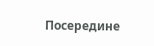Посередине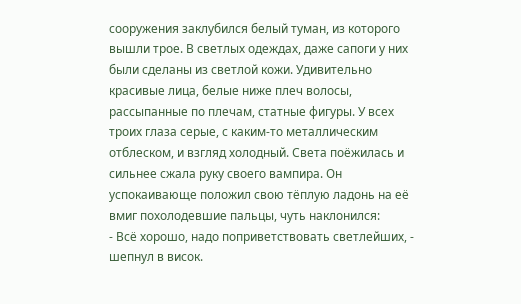сооружения заклубился белый туман, из которого вышли трое. В светлых одеждах, даже сапоги у них были сделаны из светлой кожи. Удивительно красивые лица, белые ниже плеч волосы, рассыпанные по плечам, статные фигуры. У всех троих глаза серые, с каким-то металлическим отблеском, и взгляд холодный. Света поёжилась и сильнее сжала руку своего вампира. Он успокаивающе положил свою тёплую ладонь на её вмиг похолодевшие пальцы, чуть наклонился:
- Всё хорошо, надо поприветствовать светлейших, - шепнул в висок.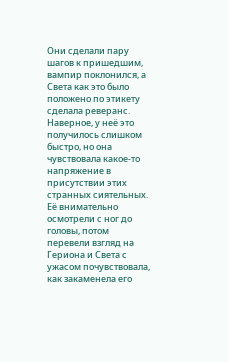Они сделали пару шагов к пришедшим, вампир поклонился, а Света как это было положено по этикету сделала реверанс. Наверное, у неё это получилось слишком быстро, но она чувствовала какое-то напряжение в присутствии этих странных сиятельных. Её внимательно осмотрели с ног до головы, потом перевели взгляд на Гериона и Света с ужасом почувствовала, как закаменела его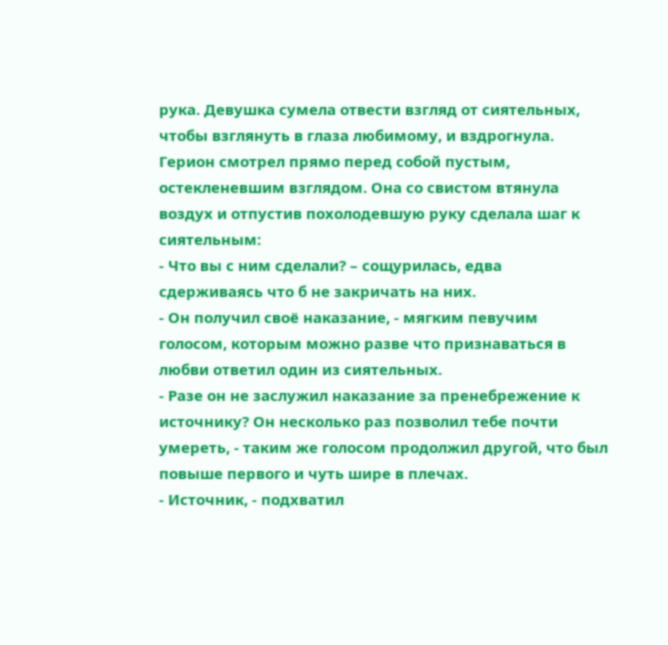рука. Девушка сумела отвести взгляд от сиятельных, чтобы взглянуть в глаза любимому, и вздрогнула. Герион смотрел прямо перед собой пустым, остекленевшим взглядом. Она со свистом втянула воздух и отпустив похолодевшую руку сделала шаг к сиятельным:
- Что вы с ним сделали? – сощурилась, едва сдерживаясь что б не закричать на них.
- Он получил своё наказание, - мягким певучим голосом, которым можно разве что признаваться в любви ответил один из сиятельных.
- Разе он не заслужил наказание за пренебрежение к источнику? Он несколько раз позволил тебе почти умереть, - таким же голосом продолжил другой, что был повыше первого и чуть шире в плечах.
- Источник, - подхватил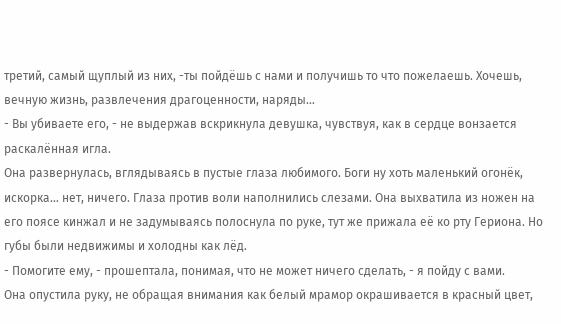третий, самый щуплый из них, -ты пойдёшь с нами и получишь то что пожелаешь. Хочешь, вечную жизнь, развлечения драгоценности, наряды…
- Вы убиваете его, - не выдержав вскрикнула девушка, чувствуя, как в сердце вонзается раскалённая игла.
Она развернулась, вглядываясь в пустые глаза любимого. Боги ну хоть маленький огонёк, искорка… нет, ничего. Глаза против воли наполнились слезами. Она выхватила из ножен на его поясе кинжал и не задумываясь полоснула по руке, тут же прижала её ко рту Гериона. Но губы были недвижимы и холодны как лёд.
- Помогите ему, - прошептала, понимая, что не может ничего сделать, - я пойду с вами.
Она опустила руку, не обращая внимания как белый мрамор окрашивается в красный цвет,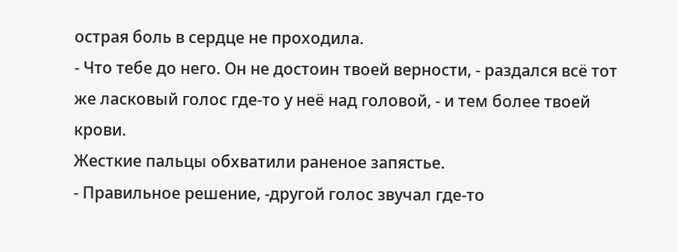острая боль в сердце не проходила.
- Что тебе до него. Он не достоин твоей верности, - раздался всё тот же ласковый голос где-то у неё над головой, - и тем более твоей крови.
Жесткие пальцы обхватили раненое запястье.
- Правильное решение, -другой голос звучал где-то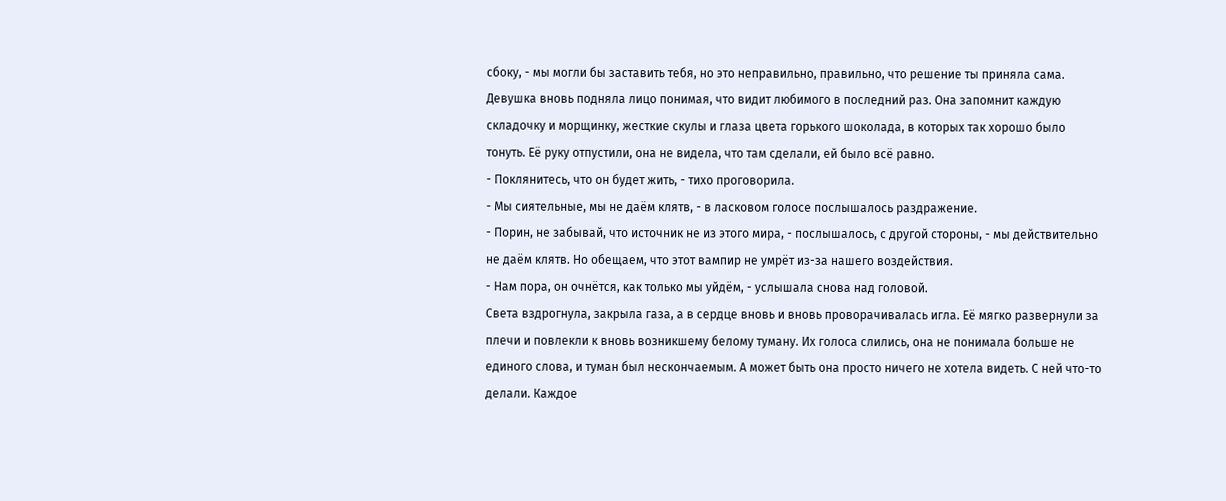сбоку, - мы могли бы заставить тебя, но это неправильно, правильно, что решение ты приняла сама.
Девушка вновь подняла лицо понимая, что видит любимого в последний раз. Она запомнит каждую складочку и морщинку, жесткие скулы и глаза цвета горького шоколада, в которых так хорошо было тонуть. Её руку отпустили, она не видела, что там сделали, ей было всё равно.
- Поклянитесь, что он будет жить, - тихо проговорила.
- Мы сиятельные, мы не даём клятв, - в ласковом голосе послышалось раздражение.
- Порин, не забывай, что источник не из этого мира, - послышалось, с другой стороны, - мы действительно не даём клятв. Но обещаем, что этот вампир не умрёт из-за нашего воздействия.
- Нам пора, он очнётся, как только мы уйдём, - услышала снова над головой.
Света вздрогнула, закрыла газа, а в сердце вновь и вновь проворачивалась игла. Её мягко развернули за плечи и повлекли к вновь возникшему белому туману. Их голоса слились, она не понимала больше не единого слова, и туман был нескончаемым. А может быть она просто ничего не хотела видеть. С ней что-то делали. Каждое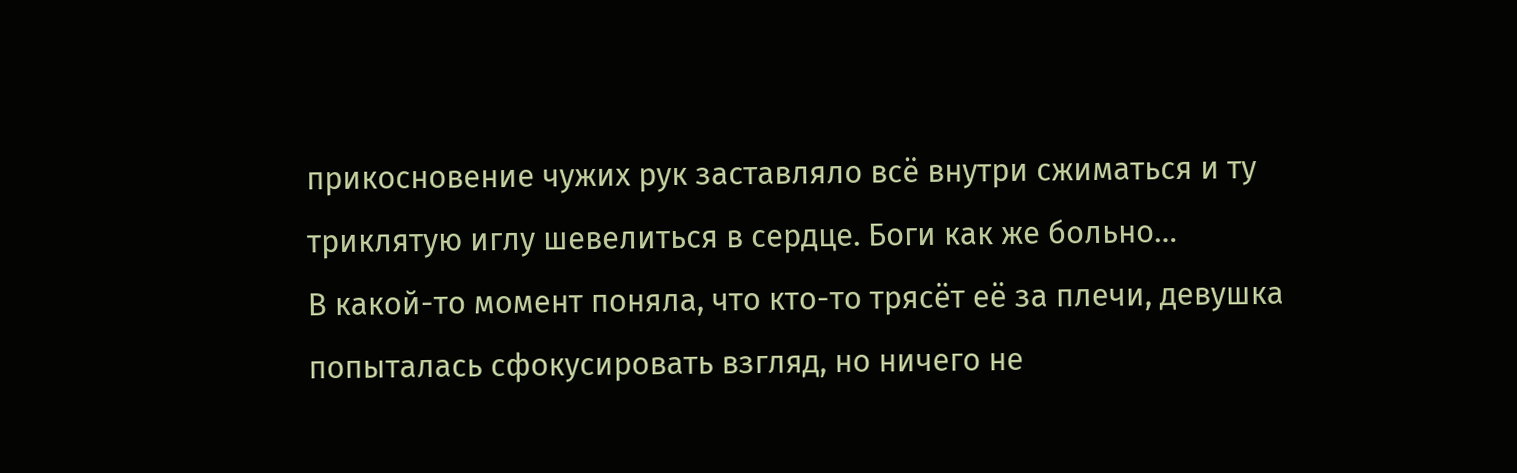прикосновение чужих рук заставляло всё внутри сжиматься и ту триклятую иглу шевелиться в сердце. Боги как же больно…
В какой-то момент поняла, что кто-то трясёт её за плечи, девушка попыталась сфокусировать взгляд, но ничего не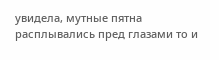увидела, мутные пятна расплывались пред глазами то и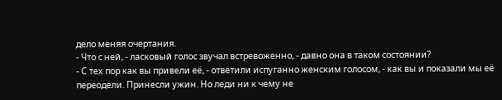дело меняя очертания.
- Что с ней, - ласковый голос звучал встревоженно, - давно она в таком состоянии?
- С тех пор как вы привели её, - ответили испуганно женским голосом, - как вы и показали мы её переодели. Принесли ужин. Но леди ни к чему не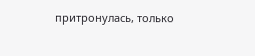притронулась, только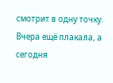смотрит в одну точку. Вчера ещё плакала, а сегодня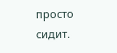просто сидит.